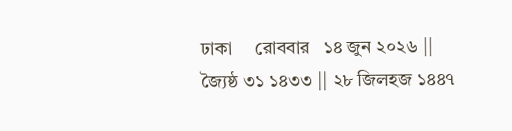ঢাকা     রোববার   ১৪ জুন ২০২৬ ||  জ্যৈষ্ঠ ৩১ ১৪৩৩ || ২৮ জিলহজ ১৪৪৭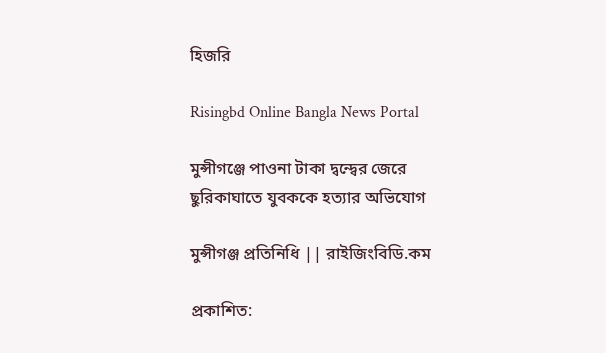হিজরি

Risingbd Online Bangla News Portal

মুন্সীগঞ্জে পাওনা টাকা দ্বন্দ্বের জেরে ছুরিকাঘাতে যুবককে হত্যার অভিযোগ

মুন্সীগঞ্জ প্রতিনিধি || রাইজিংবিডি.কম

প্রকাশিত: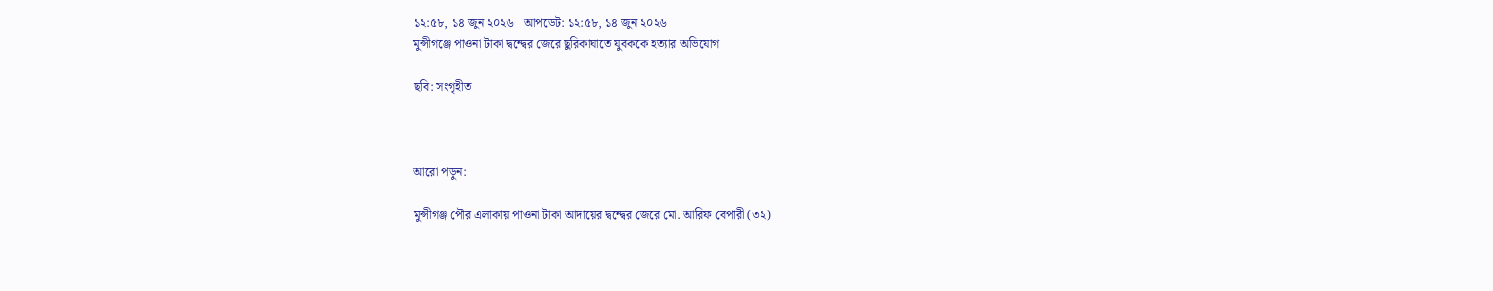১২:৫৮, ১৪ জুন ২০২৬   আপডেট: ১২:৫৮, ১৪ জুন ২০২৬
মুন্সীগঞ্জে পাওনা টাকা দ্বন্দ্বের জেরে ছুরিকাঘাতে যুবককে হত্যার অভিযোগ

ছবি: সংগৃহীত



আরো পড়ুন:

মুন্সীগঞ্জ পৌর এলাকায় পাওনা টাকা আদায়ের দ্বন্দ্বের জেরে মো. আরিফ বেপারী (৩২)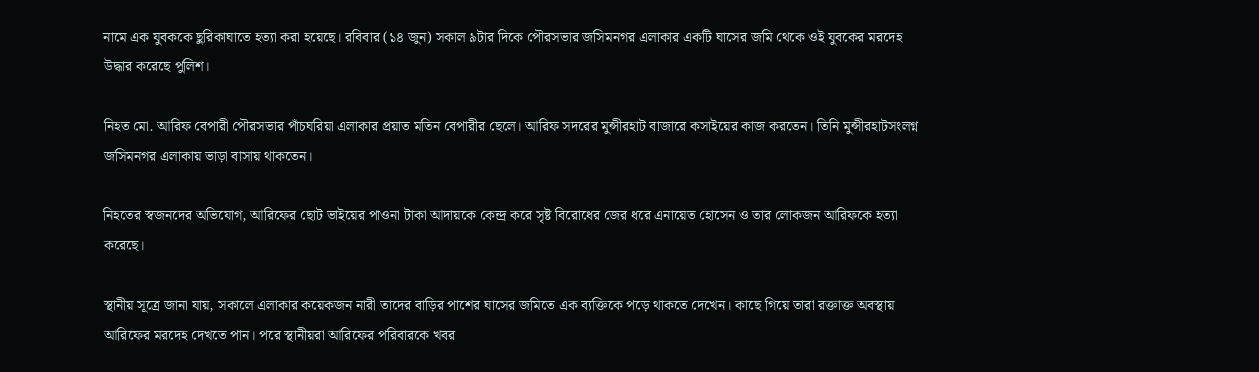নামে এক যুবককে ছুরিকাঘাতে হত্যা করা হয়েছে। রবিবার (১৪ জুন) সকাল ৯টার দিকে পৌরসভার জসিমনগর এলাকার একটি ঘাসের জমি থেকে ওই যুবকের মরদেহ উদ্ধার করেছে পুলিশ।

নিহত মো. আরিফ বেপারী পৌরসভার পাঁচঘরিয়া এলাকার প্রয়াত মতিন বেপারীর ছেলে। আরিফ সদরের মুন্সীরহাট বাজারে কসাইয়ের কাজ করতেন। তিনি মুন্সীরহাটসংলগ্ন জসিমনগর এলাকায় ভাড়া বাসায় থাকতেন।

নিহতের স্বজনদের অভিযোগ, আরিফের ছোট ভাইয়ের পাওনা টাকা আদায়কে কেন্দ্র করে সৃষ্ট বিরোধের জের ধরে এনায়েত হোসেন ও তার লোকজন আরিফকে হত্যা করেছে।

স্থানীয় সূত্রে জানা যায়, সকালে এলাকার কয়েকজন নারী তাদের বাড়ির পাশের ঘাসের জমিতে এক ব্যক্তিকে পড়ে থাকতে দেখেন। কাছে গিয়ে তারা রক্তাক্ত অবস্থায় আরিফের মরদেহ দেখতে পান। পরে স্থানীয়রা আরিফের পরিবারকে খবর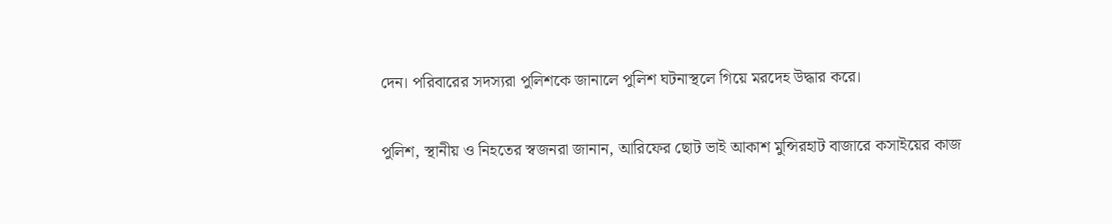দেন। পরিবারের সদস্যরা পুলিশকে জানালে পুলিশ ঘটনাস্থলে গিয়ে মরদেহ উদ্ধার করে।

পুলিশ, স্থানীয় ও নিহতের স্বজনরা জানান, আরিফের ছোট ভাই আকাশ মুন্সিরহাট বাজারে কসাইয়ের কাজ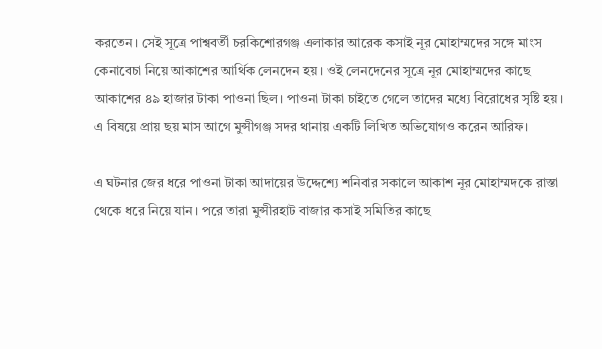করতেন। সেই সূত্রে পাশ্ববর্তী চরকিশোরগঞ্জ এলাকার আরেক কসাই নূর মোহাম্মদের সঙ্গে মাংস কেনাবেচা নিয়ে আকাশের আর্থিক লেনদেন হয়। ওই লেনদেনের সূত্রে নূর মোহাম্মদের কাছে আকাশের ৪৯ হাজার টাকা পাওনা ছিল। পাওনা টাকা চাইতে গেলে তাদের মধ্যে বিরোধের সৃষ্টি হয়। এ বিষয়ে প্রায় ছয় মাস আগে মুন্সীগঞ্জ সদর থানায় একটি লিখিত অভিযোগও করেন আরিফ।

এ ঘটনার জের ধরে পাওনা টাকা আদায়ের উদ্দেশ্যে শনিবার সকালে আকাশ নূর মোহাম্মদকে রাস্তা থেকে ধরে নিয়ে যান। পরে তারা মুন্সীরহাট বাজার কসাই সমিতির কাছে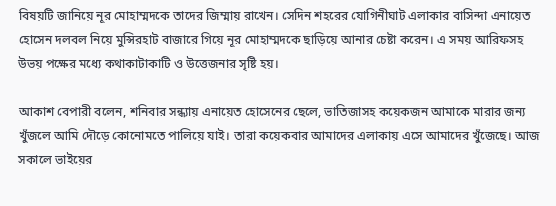বিষয়টি জানিয়ে নূর মোহাম্মদকে তাদের জিম্মায় রাখেন। সেদিন শহরের যোগিনীঘাট এলাকার বাসিন্দা এনায়েত হোসেন দলবল নিয়ে মুন্সিরহাট বাজারে গিয়ে নূর মোহাম্মদকে ছাড়িয়ে আনার চেষ্টা করেন। এ সময় আরিফসহ উভয় পক্ষের মধ্যে কথাকাটাকাটি ও উত্তেজনার সৃষ্টি হয়।

আকাশ বেপারী বলেন, শনিবার সন্ধ্যায় এনায়েত হোসেনের ছেলে, ভাতিজাসহ কয়েকজন আমাকে মারার জন্য খুঁজলে আমি দৌড়ে কোনোমতে পালিয়ে যাই। তারা কয়েকবার আমাদের এলাকায় এসে আমাদের খুঁজেছে। আজ সকালে ভাইয়ের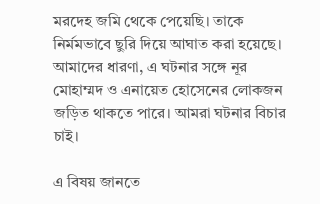মরদেহ জমি থেকে পেয়েছি। তাকে নির্মমভাবে ছুরি দিয়ে আঘাত করা হয়েছে। আমাদের ধারণা, এ ঘটনার সঙ্গে নূর মোহাম্মদ ও এনায়েত হোসেনের লোকজন জড়িত থাকতে পারে। আমরা ঘটনার বিচার চাই।

এ বিষয় জানতে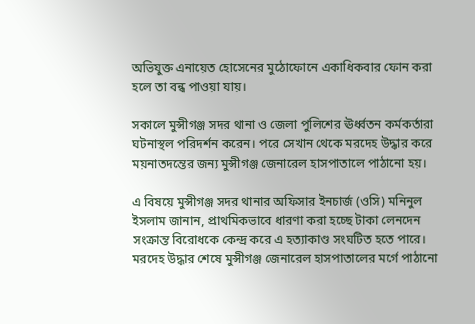অভিযুক্ত এনায়েত হোসেনের মুঠোফোনে একাধিকবার ফোন করা হলে তা বন্ধ পাওয়া যায়।

সকালে মুন্সীগঞ্জ সদর থানা ও জেলা পুলিশের ঊর্ধ্বতন কর্মকর্তারা ঘটনাস্থল পরিদর্শন করেন। পরে সেখান থেকে মরদেহ উদ্ধার করে ময়নাতদন্তের জন্য মুন্সীগঞ্জ জেনারেল হাসপাতালে পাঠানো হয়।

এ বিষয়ে মুন্সীগঞ্জ সদর থানার অফিসার ইনচার্জ (ওসি) মনিনুল ইসলাম জানান, প্রাথমিকভাবে ধারণা করা হচ্ছে টাকা লেনদেন সংক্রান্ত বিরোধকে কেন্দ্র করে এ হত্যাকাণ্ড সংঘটিত হতে পারে। মরদেহ উদ্ধার শেষে মুন্সীগঞ্জ জেনারেল হাসপাতালের মর্গে পাঠানো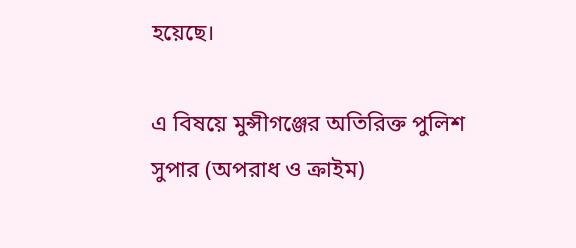হয়েছে।

এ বিষয়ে মুন্সীগঞ্জের অতিরিক্ত পুলিশ সুপার (অপরাধ ও ক্রাইম)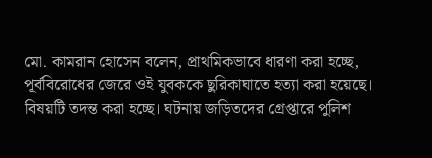মো. কামরান হোসেন বলেন, প্রাথমিকভাবে ধারণা করা হচ্ছে, পূর্ববিরোধের জেরে ওই যুবককে ছুরিকাঘাতে হত্যা করা হয়েছে। বিষয়টি তদন্ত করা হচ্ছে। ঘটনায় জড়িতদের গ্রেপ্তারে পুলিশ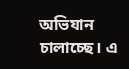অভিযান চালাচ্ছে। এ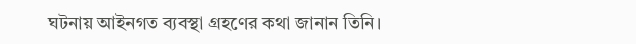ঘটনায় আইনগত ব্যবস্থা গ্রহণের কথা জানান তিনি।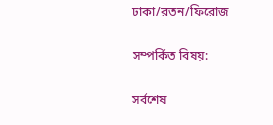ঢাকা/রতন/ফিরোজ

সম্পর্কিত বিষয়:

সর্বশেষ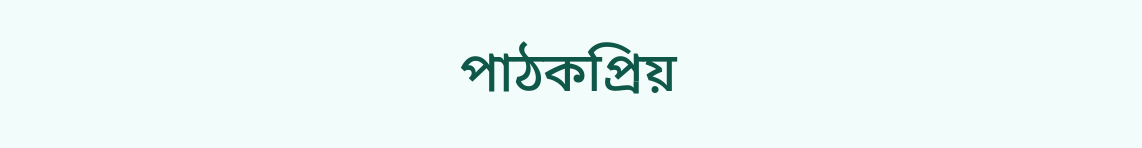পাঠকপ্রিয়